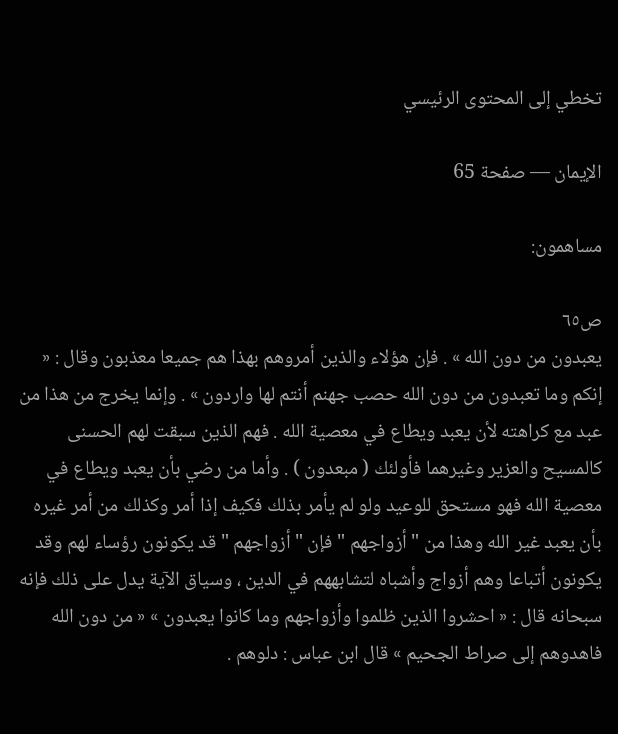تخطي إلى المحتوى الرئيسي

الإيمان — صفحة 65

مساهمون:

ص٦٥
يعبدون من دون الله » . فإن هؤلاء والذين أمروهم بهذا هم جميعا معذبون وقال : « إنكم وما تعبدون من دون الله حصب جهنم أنتم لها واردون » . وإنما يخرج من هذا من عبد مع كراهته لأن يعبد ويطاع في معصية الله . فهم الذين سبقت لهم الحسنى كالمسيح والعزير وغيرهما فأولئك ( مبعدون ) . وأما من رضي بأن يعبد ويطاع في معصية الله فهو مستحق للوعيد ولو لم يأمر بذلك فكيف إذا أمر وكذلك من أمر غيره بأن يعبد غير الله وهذا من " أزواجهم " فإن " أزواجهم " قد يكونون رؤساء لهم وقد يكونون أتباعا وهم أزواج وأشباه لتشابههم في الدين ، وسياق الآية يدل على ذلك فإنه سبحانه قال : « احشروا الذين ظلموا وأزواجهم وما كانوا يعبدون » « من دون الله فاهدوهم إلى صراط الجحيم » قال ابن عباس : دلوهم .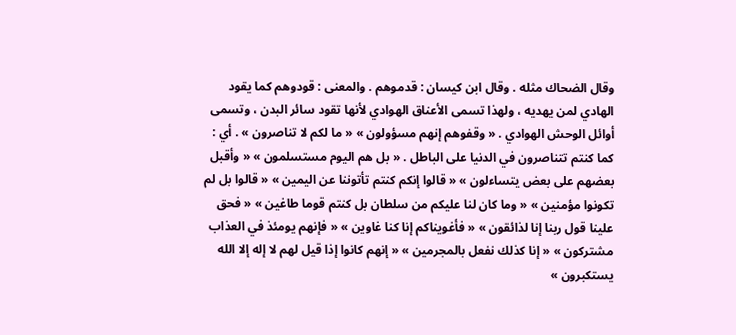وقال الضحاك مثله . وقال ابن كيسان : قدموهم . والمعنى : قودوهم كما يقود الهادي لمن يهديه ، ولهذا تسمى الأعناق الهوادي لأنها تقود سائر البدن ، وتسمى أوائل الوحش الهوادي . « وقفوهم إنهم مسؤولون » « ما لكم لا تناصرون » . أي : كما كنتم تتناصرون في الدنيا على الباطل . « بل هم اليوم مستسلمون » « وأقبل بعضهم على بعض يتساءلون » « قالوا إنكم كنتم تأتوننا عن اليمين » « قالوا بل لم تكونوا مؤمنين » « وما كان لنا عليكم من سلطان بل كنتم قوما طاغين » « فحق علينا قول ربنا إنا لذائقون » « فأغويناكم إنا كنا غاوين » « فإنهم يومئذ في العذاب مشتركون » « إنا كذلك نفعل بالمجرمين » « إنهم كانوا إذا قيل لهم لا إله إلا الله يستكبرون »